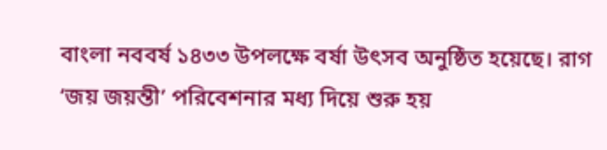বাংলা নববর্ষ ১৪৩৩ উপলক্ষে বর্ষা উৎসব অনুষ্ঠিত হয়েছে। রাগ ‘জয় জয়ন্তী’ পরিবেশনার মধ্য দিয়ে শুরু হয়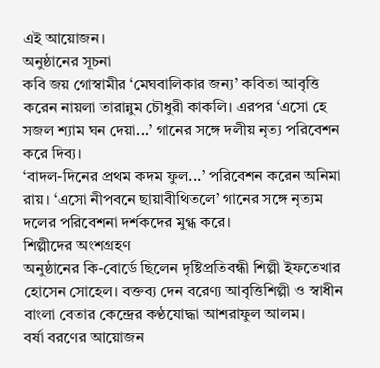এই আয়োজন।
অনুষ্ঠানের সূচনা
কবি জয় গোস্বামীর ‘মেঘবালিকার জন্য’ কবিতা আবৃত্তি করেন নায়লা তারান্নুম চৌধুরী কাকলি। এরপর ‘এসো হে সজল শ্যাম ঘন দেয়া...’ গানের সঙ্গে দলীয় নৃত্য পরিবেশন করে দিব্য।
‘বাদল-দিনের প্রথম কদম ফুল...’ পরিবেশন করেন অনিমা রায়। ‘এসো নীপবনে ছায়াবীথিতলে’ গানের সঙ্গে নৃত্যম দলের পরিবেশনা দর্শকদের মুগ্ধ করে।
শিল্পীদের অংশগ্রহণ
অনুষ্ঠানের কি-বোর্ডে ছিলেন দৃষ্টিপ্রতিবন্ধী শিল্পী ইফতেখার হোসেন সোহেল। বক্তব্য দেন বরেণ্য আবৃত্তিশিল্পী ও স্বাধীন বাংলা বেতার কেন্দ্রের কণ্ঠযোদ্ধা আশরাফুল আলম।
বর্ষা বরণের আয়োজন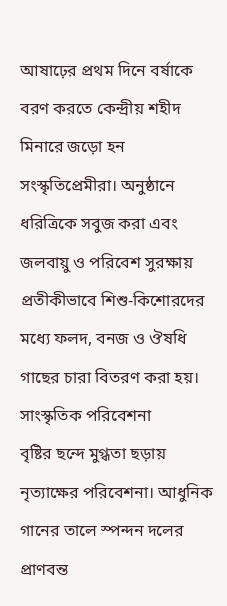আষাঢ়ের প্রথম দিনে বর্ষাকে বরণ করতে কেন্দ্রীয় শহীদ মিনারে জড়ো হন সংস্কৃতিপ্রেমীরা। অনুষ্ঠানে ধরিত্রিকে সবুজ করা এবং জলবায়ু ও পরিবেশ সুরক্ষায় প্রতীকীভাবে শিশু-কিশোরদের মধ্যে ফলদ, বনজ ও ঔষধি গাছের চারা বিতরণ করা হয়।
সাংস্কৃতিক পরিবেশনা
বৃষ্টির ছন্দে মুগ্ধতা ছড়ায় নৃত্যাক্ষের পরিবেশনা। আধুনিক গানের তালে স্পন্দন দলের প্রাণবন্ত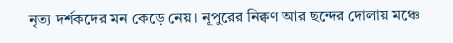নৃত্য দর্শকদের মন কেড়ে নেয়। নূপুরের নিক্বণ আর ছন্দের দোলায় মঞ্চে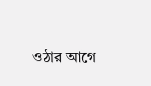ওঠার আগে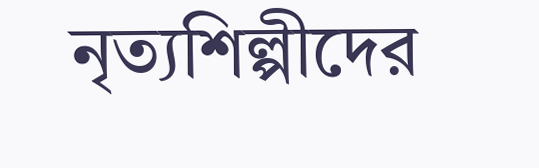নৃত্যশিল্পীদের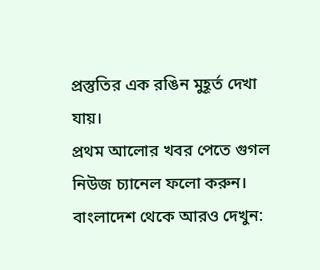প্রস্তুতির এক রঙিন মুহূর্ত দেখা যায়।
প্রথম আলোর খবর পেতে গুগল নিউজ চ্যানেল ফলো করুন। বাংলাদেশ থেকে আরও দেখুন: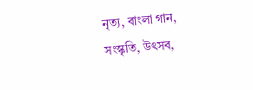নৃত্য, বাংলা গান, সংস্কৃতি, উৎসব,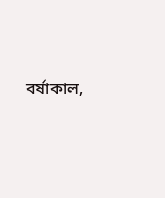বর্ষাকাল,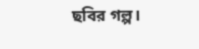ছবির গল্প।